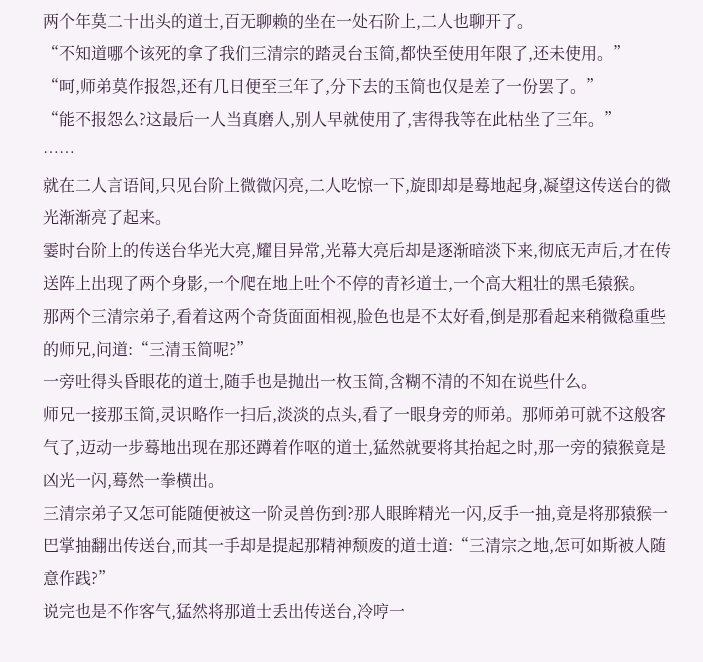两个年莫二十出头的道士,百无聊赖的坐在一处石阶上,二人也聊开了。
“不知道哪个该死的拿了我们三清宗的踏灵台玉简,都快至使用年限了,还未使用。”
“呵,师弟莫作报怨,还有几日便至三年了,分下去的玉简也仅是差了一份罢了。”
“能不报怨么?这最后一人当真磨人,别人早就使用了,害得我等在此枯坐了三年。”
……
就在二人言语间,只见台阶上微微闪亮,二人吃惊一下,旋即却是蓦地起身,凝望这传送台的微光渐渐亮了起来。
霎时台阶上的传送台华光大亮,耀目异常,光幕大亮后却是逐渐暗淡下来,彻底无声后,才在传送阵上出现了两个身影,一个爬在地上吐个不停的青衫道士,一个高大粗壮的黑毛猿猴。
那两个三清宗弟子,看着这两个奇货面面相视,脸色也是不太好看,倒是那看起来稍微稳重些的师兄,问道:“三清玉简呢?”
一旁吐得头昏眼花的道士,随手也是抛出一枚玉简,含糊不清的不知在说些什么。
师兄一接那玉简,灵识略作一扫后,淡淡的点头,看了一眼身旁的师弟。那师弟可就不这般客气了,迈动一步蓦地出现在那还蹲着作呕的道士,猛然就要将其抬起之时,那一旁的猿猴竟是凶光一闪,蓦然一拳横出。
三清宗弟子又怎可能随便被这一阶灵兽伤到?那人眼眸精光一闪,反手一抽,竟是将那猿猴一巴掌抽翻出传送台,而其一手却是提起那精神颓废的道士道:“三清宗之地,怎可如斯被人随意作践?”
说完也是不作客气,猛然将那道士丢出传送台,冷哼一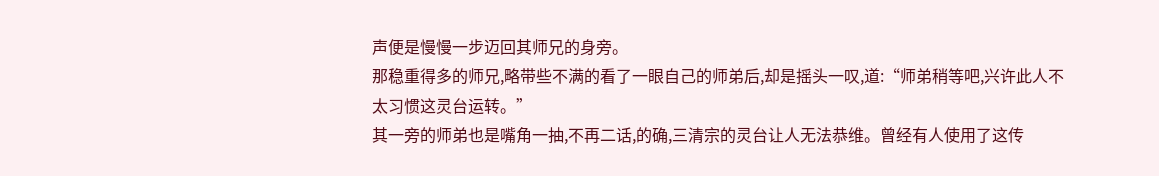声便是慢慢一步迈回其师兄的身旁。
那稳重得多的师兄,略带些不满的看了一眼自己的师弟后,却是摇头一叹,道:“师弟稍等吧,兴许此人不太习惯这灵台运转。”
其一旁的师弟也是嘴角一抽,不再二话,的确,三清宗的灵台让人无法恭维。曾经有人使用了这传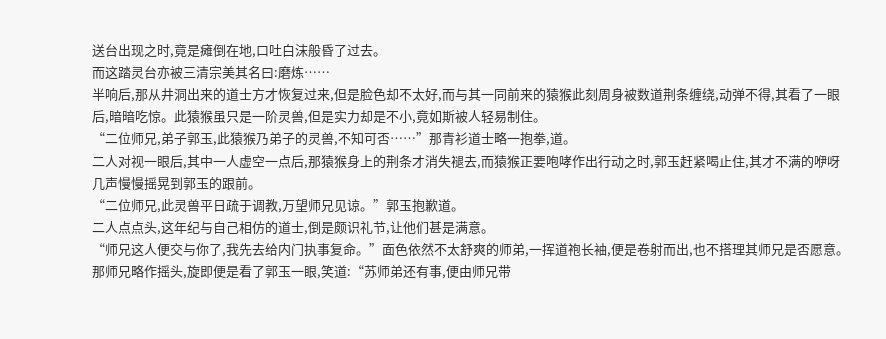送台出现之时,竟是瘫倒在地,口吐白沫般昏了过去。
而这踏灵台亦被三清宗美其名曰:磨炼……
半响后,那从井洞出来的道士方才恢复过来,但是脸色却不太好,而与其一同前来的猿猴此刻周身被数道荆条缠绕,动弹不得,其看了一眼后,暗暗吃惊。此猿猴虽只是一阶灵兽,但是实力却是不小,竟如斯被人轻易制住。
“二位师兄,弟子郭玉,此猿猴乃弟子的灵兽,不知可否……”那青衫道士略一抱拳,道。
二人对视一眼后,其中一人虚空一点后,那猿猴身上的荆条才消失褪去,而猿猴正要咆哮作出行动之时,郭玉赶紧喝止住,其才不满的咿呀几声慢慢摇晃到郭玉的跟前。
“二位师兄,此灵兽平日疏于调教,万望师兄见谅。”郭玉抱歉道。
二人点点头,这年纪与自己相仿的道士,倒是颇识礼节,让他们甚是满意。
“师兄这人便交与你了,我先去给内门执事复命。”面色依然不太舒爽的师弟,一挥道袍长袖,便是卷射而出,也不搭理其师兄是否愿意。
那师兄略作摇头,旋即便是看了郭玉一眼,笑道:“苏师弟还有事,便由师兄带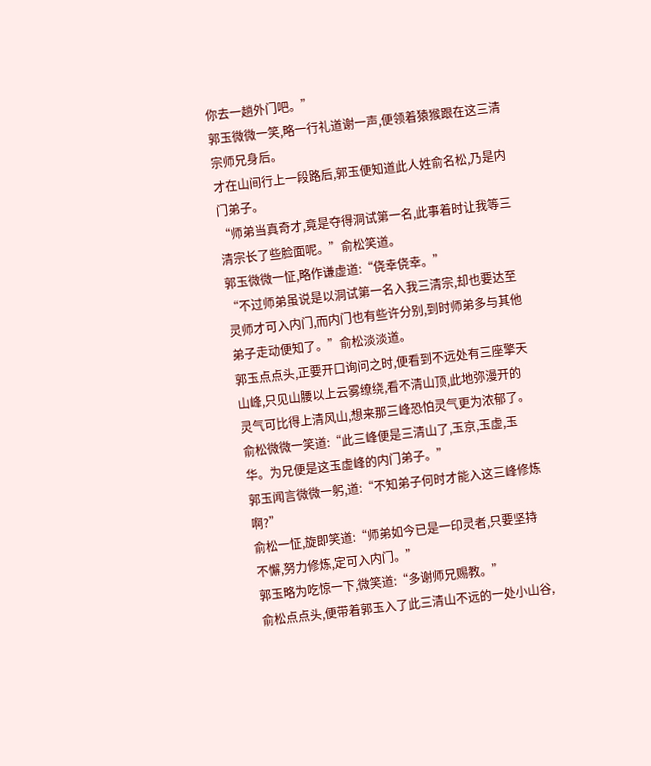你去一趟外门吧。”
郭玉微微一笑,略一行礼道谢一声,便领着猿猴跟在这三清宗师兄身后。
才在山间行上一段路后,郭玉便知道此人姓俞名松,乃是内门弟子。
“师弟当真奇才,竟是夺得洞试第一名,此事着时让我等三清宗长了些脸面呢。”俞松笑道。
郭玉微微一怔,略作谦虚道:“侥幸侥幸。”
“不过师弟虽说是以洞试第一名入我三清宗,却也要达至灵师才可入内门,而内门也有些许分别,到时师弟多与其他弟子走动便知了。”俞松淡淡道。
郭玉点点头,正要开口询问之时,便看到不远处有三座擎天山峰,只见山腰以上云雾缭绕,看不清山顶,此地弥漫开的灵气可比得上清风山,想来那三峰恐怕灵气更为浓郁了。
俞松微微一笑道:“此三峰便是三清山了,玉京,玉虚,玉华。为兄便是这玉虚峰的内门弟子。”
郭玉闻言微微一躬,道:“不知弟子何时才能入这三峰修炼啊?”
俞松一怔,旋即笑道:“师弟如今已是一印灵者,只要坚持不懈,努力修炼,定可入内门。”
郭玉略为吃惊一下,微笑道:“多谢师兄赐教。”
俞松点点头,便带着郭玉入了此三清山不远的一处小山谷,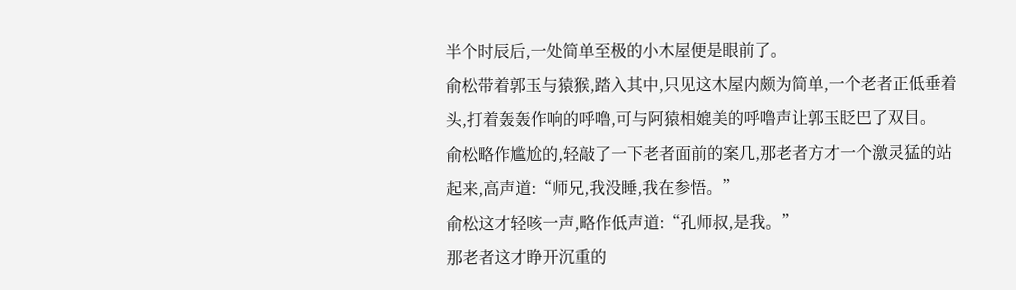半个时辰后,一处简单至极的小木屋便是眼前了。
俞松带着郭玉与猿猴,踏入其中,只见这木屋内颇为简单,一个老者正低垂着头,打着轰轰作响的呼噜,可与阿猿相媲美的呼噜声让郭玉眨巴了双目。
俞松略作尴尬的,轻敲了一下老者面前的案几,那老者方才一个激灵猛的站起来,高声道:“师兄,我没睡,我在参悟。”
俞松这才轻咳一声,略作低声道:“孔师叔,是我。”
那老者这才睁开沉重的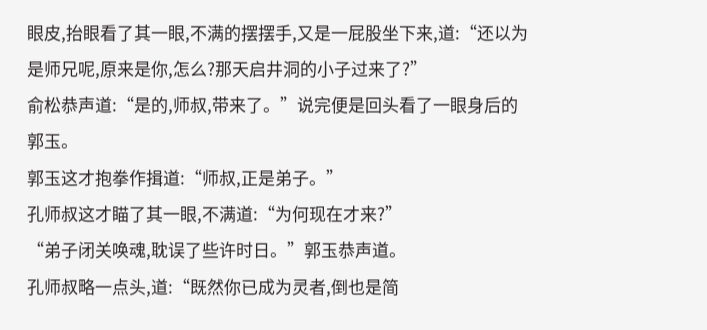眼皮,抬眼看了其一眼,不满的摆摆手,又是一屁股坐下来,道:“还以为是师兄呢,原来是你,怎么?那天启井洞的小子过来了?”
俞松恭声道:“是的,师叔,带来了。”说完便是回头看了一眼身后的郭玉。
郭玉这才抱拳作揖道:“师叔,正是弟子。”
孔师叔这才瞄了其一眼,不满道:“为何现在才来?”
“弟子闭关唤魂,耽误了些许时日。”郭玉恭声道。
孔师叔略一点头,道:“既然你已成为灵者,倒也是简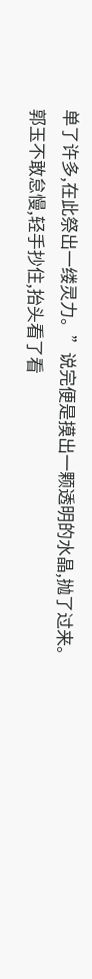单了许多,在此祭出一缕灵力。”说完便是摸出一颗透明的水晶,抛了过来。
郭玉不敢怠慢,轻手抄住,抬头看了看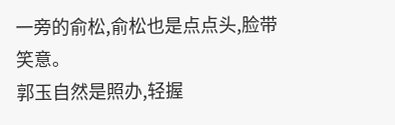一旁的俞松,俞松也是点点头,脸带笑意。
郭玉自然是照办,轻握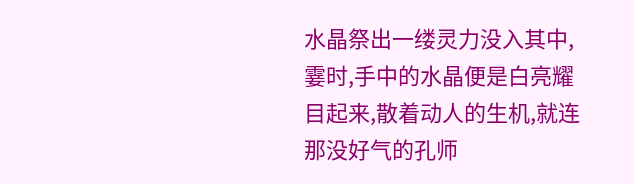水晶祭出一缕灵力没入其中,霎时,手中的水晶便是白亮耀目起来,散着动人的生机,就连那没好气的孔师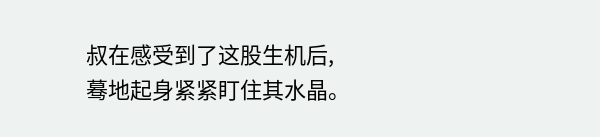叔在感受到了这股生机后,蓦地起身紧紧盯住其水晶。